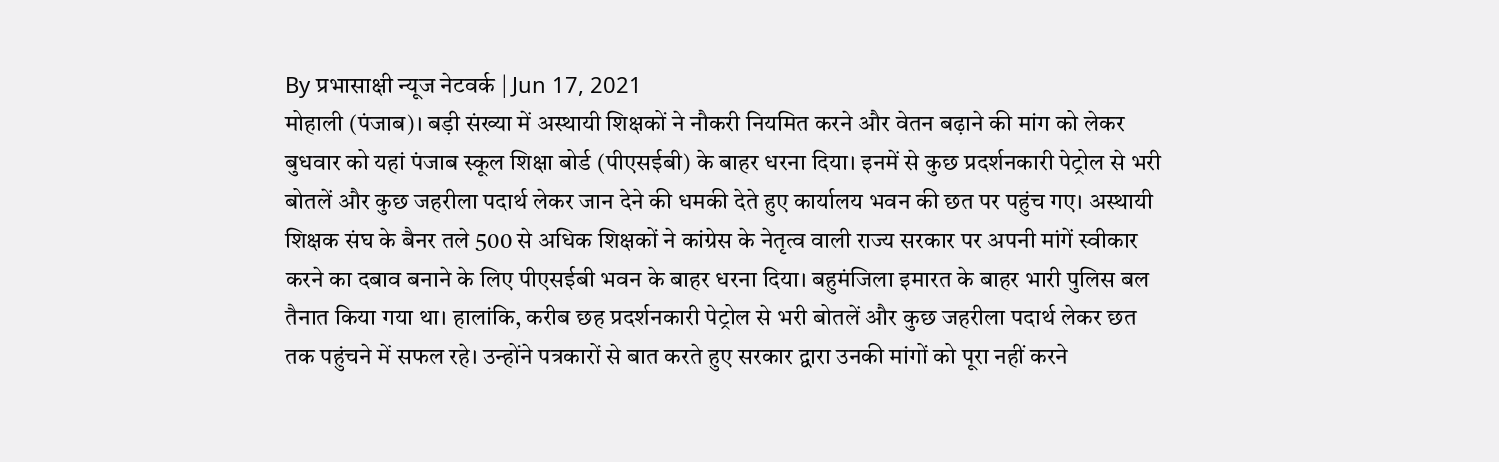By प्रभासाक्षी न्यूज नेटवर्क | Jun 17, 2021
मोहाली (पंजाब)। बड़ी संख्या में अस्थायी शिक्षकों ने नौकरी नियमित करने और वेतन बढ़ाने की मांग को लेकर बुधवार को यहां पंजाब स्कूल शिक्षा बोर्ड (पीएसईबी) के बाहर धरना दिया। इनमें से कुछ प्रदर्शनकारी पेट्रोल से भरी बोतलें और कुछ जहरीला पदार्थ लेकर जान देने की धमकी देते हुए कार्यालय भवन की छत पर पहुंच गए। अस्थायी शिक्षक संघ के बैनर तले 500 से अधिक शिक्षकों ने कांग्रेस के नेतृत्व वाली राज्य सरकार पर अपनी मांगें स्वीकार करने का दबाव बनाने के लिए पीएसईबी भवन के बाहर धरना दिया। बहुमंजिला इमारत के बाहर भारी पुलिस बल तैनात किया गया था। हालांकि, करीब छह प्रदर्शनकारी पेट्रोल से भरी बोतलें और कुछ जहरीला पदार्थ लेकर छत तक पहुंचने में सफल रहे। उन्होंने पत्रकारों से बात करते हुए सरकार द्वारा उनकी मांगों को पूरा नहीं करने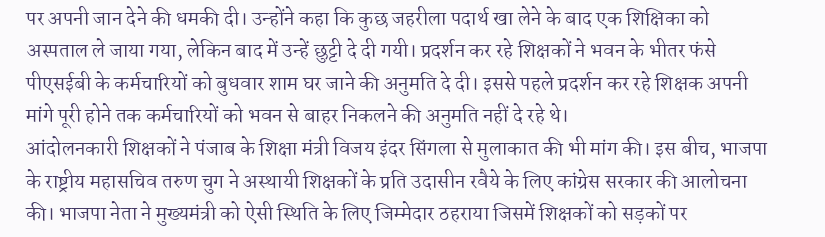पर अपनी जान देने की धमकी दी। उन्होंने कहा कि कुछ जहरीला पदार्थ खा लेने के बाद एक शिक्षिका को अस्पताल ले जाया गया, लेकिन बाद में उन्हें छुट्टी दे दी गयी। प्रदर्शन कर रहे शिक्षकों ने भवन के भीतर फंसे पीएसईबी के कर्मचारियों को बुधवार शाम घर जाने की अनुमति दे दी। इससे पहले प्रदर्शन कर रहे शिक्षक अपनी मांगे पूरी होने तक कर्मचारियों को भवन से बाहर निकलने की अनुमति नहीं दे रहे थे।
आंदोलनकारी शिक्षकों ने पंजाब के शिक्षा मंत्री विजय इंदर सिंगला से मुलाकात की भी मांग की। इस बीच, भाजपा के राष्ट्रीय महासचिव तरुण चुग ने अस्थायी शिक्षकों के प्रति उदासीन रवैये के लिए कांग्रेस सरकार की आलोचना की। भाजपा नेता ने मुख्यमंत्री को ऐसी स्थिति के लिए जिम्मेदार ठहराया जिसमें शिक्षकों को सड़कों पर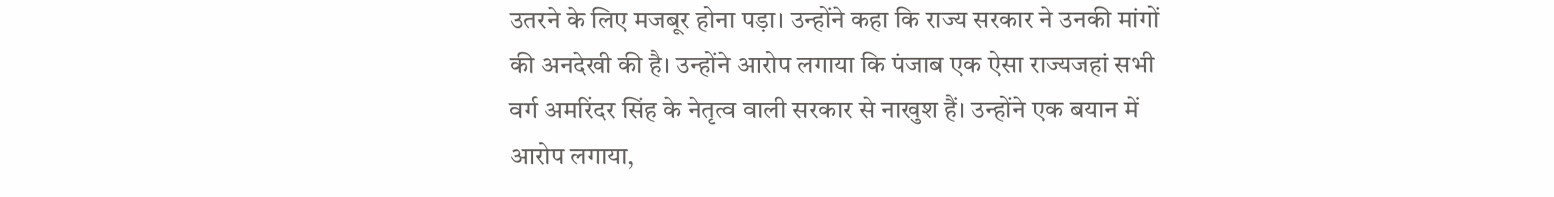उतरने के लिए मजबूर होना पड़ा। उन्होंने कहा कि राज्य सरकार ने उनकी मांगों की अनदेखी की है। उन्होंने आरोप लगाया कि पंजाब एक ऐसा राज्यजहां सभी वर्ग अमरिंदर सिंह के नेतृत्व वाली सरकार से नाखुश हैं। उन्होंने एक बयान में आरोप लगाया,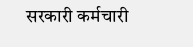सरकारी कर्मचारी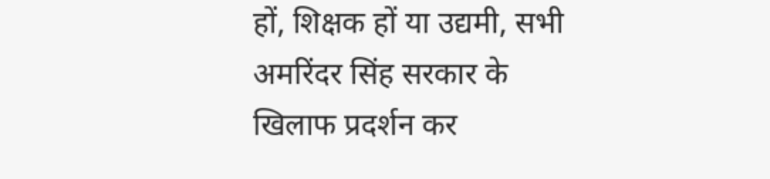हों, शिक्षक हों या उद्यमी, सभी अमरिंदर सिंह सरकार के खिलाफ प्रदर्शन कर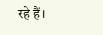रहे हैं।